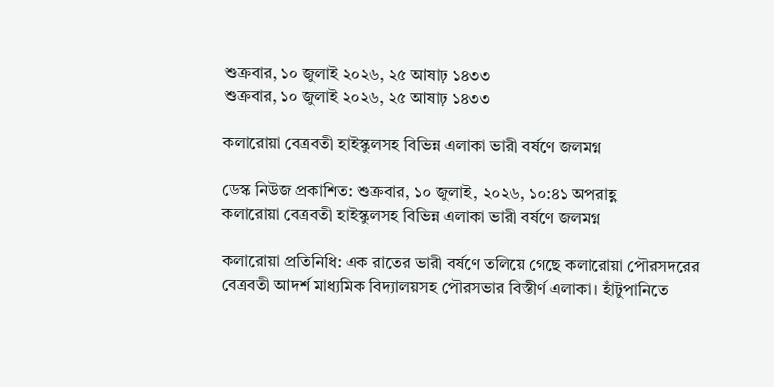শুক্রবার, ১০ জুলাই ২০২৬, ২৫ আষাঢ় ১৪৩৩
শুক্রবার, ১০ জুলাই ২০২৬, ২৫ আষাঢ় ১৪৩৩

কলারোয়া বেত্রবতী হাইস্কুলসহ বিভিন্ন এলাকা ভারী বর্ষণে জলমগ্ন

ডেস্ক নিউজ প্রকাশিত: শুক্রবার, ১০ জুলাই, ২০২৬, ১০:৪১ অপরাহ্ণ
কলারোয়া বেত্রবতী হাইস্কুলসহ বিভিন্ন এলাকা ভারী বর্ষণে জলমগ্ন

কলারোয়া প্রতিনিধি: এক রাতের ভারী বর্ষণে তলিয়ে গেছে কলারোয়া পৌরসদরের বেত্রবতী আদর্শ মাধ্যমিক বিদ্যালয়সহ পৌরসভার বিস্তীর্ণ এলাকা। হাঁটুপানিতে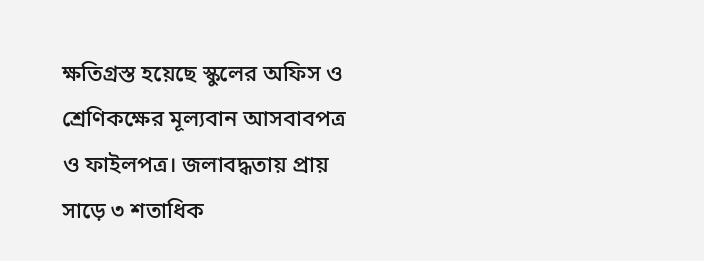ক্ষতিগ্রস্ত হয়েছে স্কুলের অফিস ও শ্রেণিকক্ষের মূল্যবান আসবাবপত্র ও ফাইলপত্র। জলাবদ্ধতায় প্রায় সাড়ে ৩ শতাধিক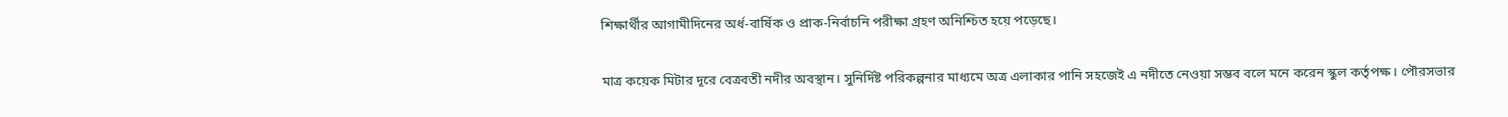শিক্ষার্থীর আগামীদিনের অর্ধ-বার্ষিক ও প্রাক-নির্বাচনি পরীক্ষা গ্রহণ অনিশ্চিত হয়ে পড়েছে।

মাত্র কয়েক মিটার দূরে বেত্রবতী নদীর অবস্থান। সুনির্দিষ্ট পরিকল্পনার মাধ্যমে অত্র এলাকার পানি সহজেই এ নদীতে নেওয়া সম্ভব বলে মনে করেন স্কুল কর্তৃপক্ষ। পৌরসভার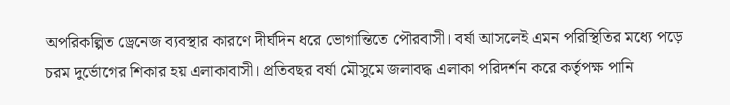অপরিকল্পিত ড্রেনেজ ব্যবস্থার কারণে দীর্ঘদিন ধরে ভোগান্তিতে পৌরবাসী। বর্ষা আসলেই এমন পরিস্থিতির মধ্যে পড়ে চরম দুর্ভোগের শিকার হয় এলাকাবাসী। প্রতিবছর বর্ষা মৌসুমে জলাবদ্ধ এলাকা পরিদর্শন করে কর্তৃপক্ষ পানি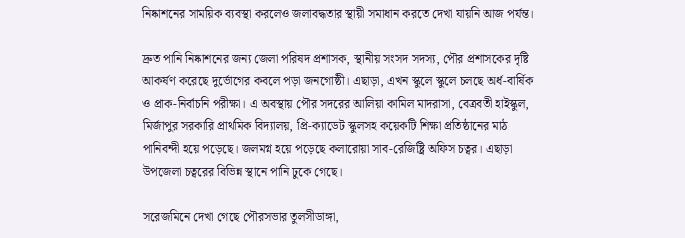নিষ্কাশনের সাময়িক ব্যবস্থা করলেও জলাবদ্ধতার স্থায়ী সমাধান করতে দেখা যায়নি আজ পর্যন্ত।

দ্রুত পানি নিষ্কাশনের জন্য জেলা পরিষদ প্রশাসক, স্থানীয় সংসদ সদস্য, পৌর প্রশাসকের দৃষ্টি আকর্ষণ করেছে দুর্ভোগের কবলে পড়া জনগোষ্ঠী। এছাড়া, এখন স্কুলে স্কুলে চলছে অর্ধ-বার্ষিক ও প্রাক-নির্বাচনি পরীক্ষা। এ অবস্থায় পৌর সদরের আলিয়া কামিল মাদরাসা, বেত্রবতী হাইস্কুল, মির্জাপুর সরকারি প্রাথমিক বিদ্যালয়, প্রি-ক্যাডেট স্কুলসহ কয়েকটি শিক্ষা প্রতিষ্ঠানের মাঠ পানিবন্দী হয়ে পড়েছে। জলমগ্ন হয়ে পড়েছে কলারোয়া সাব-রেজিষ্ট্রি অফিস চত্বর। এছাড়া উপজেলা চত্বরের বিভিন্ন স্থানে পানি ঢুকে গেছে।

সরেজমিনে দেখা গেছে পৌরসভার তুলসীডাঙ্গা,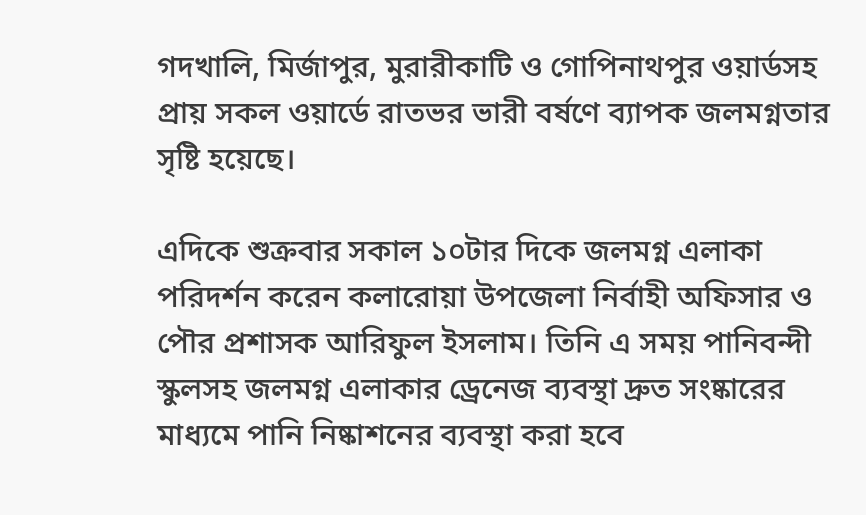গদখালি, মির্জাপুর, মুরারীকাটি ও গোপিনাথপুর ওয়ার্ডসহ প্রায় সকল ওয়ার্ডে রাতভর ভারী বর্ষণে ব্যাপক জলমগ্নতার সৃষ্টি হয়েছে।

এদিকে শুক্রবার সকাল ১০টার দিকে জলমগ্ন এলাকা পরিদর্শন করেন কলারোয়া উপজেলা নির্বাহী অফিসার ও পৌর প্রশাসক আরিফুল ইসলাম। তিনি এ সময় পানিবন্দী স্কুলসহ জলমগ্ন এলাকার ড্রেনেজ ব্যবস্থা দ্রুত সংষ্কারের মাধ্যমে পানি নিষ্কাশনের ব্যবস্থা করা হবে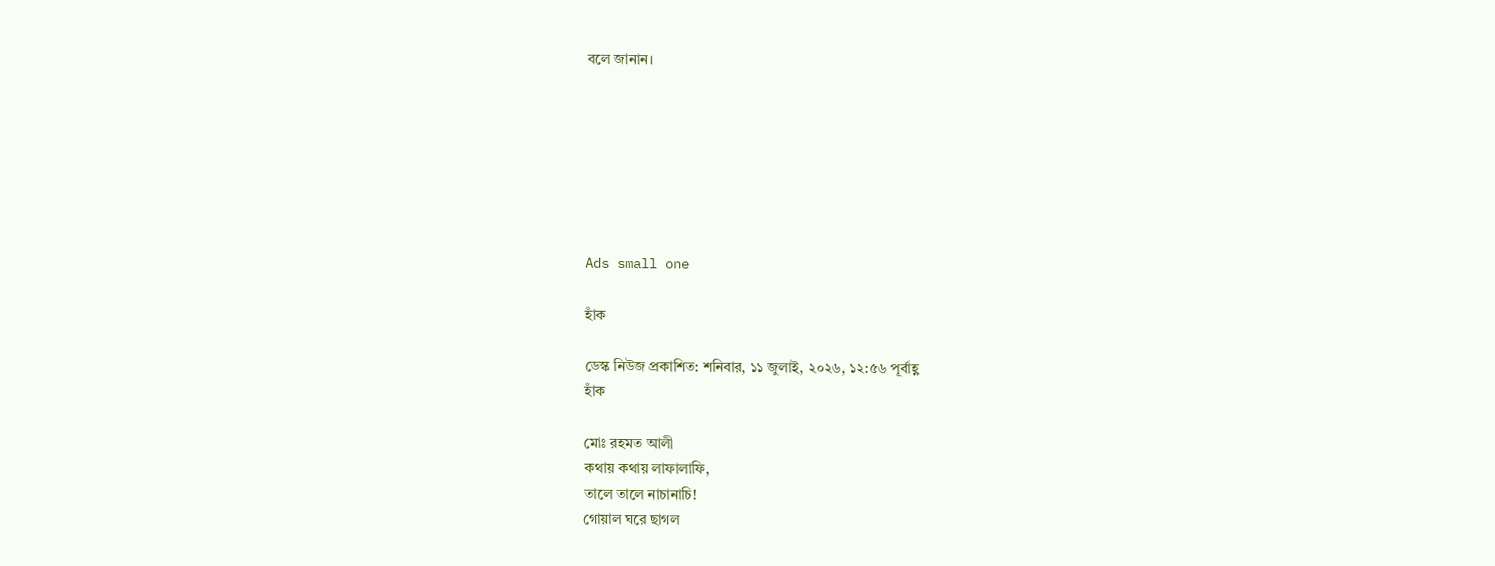বলে জানান।







Ads small one

হাঁক

ডেস্ক নিউজ প্রকাশিত: শনিবার, ১১ জুলাই, ২০২৬, ১২:৫৬ পূর্বাহ্ণ
হাঁক

মোঃ রহমত আলী
কথায় কথায় লাফালাফি,
তালে তালে নাচানাচি!
গোয়াল ঘরে ছাগল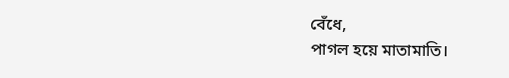বেঁধে,
পাগল হয়ে মাতামাতি।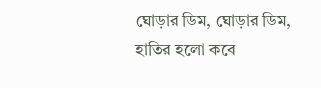ঘোড়ার ডিম, ঘোড়ার ডিম,
হাতির হলো কবে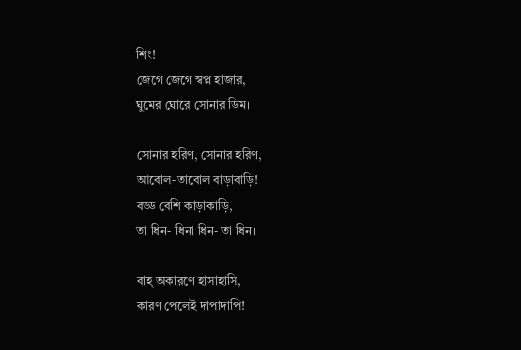শিং!
জেগে জেগে স্বপ্ন হাজার,
ঘুমের ঘোরে সোনার ডিম।

সোনার হরিণ, সোনার হরিণ,
আবোল-তাবোল বাড়াবাড়ি!
বড্ড বেশি কাড়াকাড়ি,
তা ধিন- ধিনা ধিন- তা ধিন।

বাহ্ অকারণে হাসাহাসি,
কারণ পেলেই দাপাদাপি!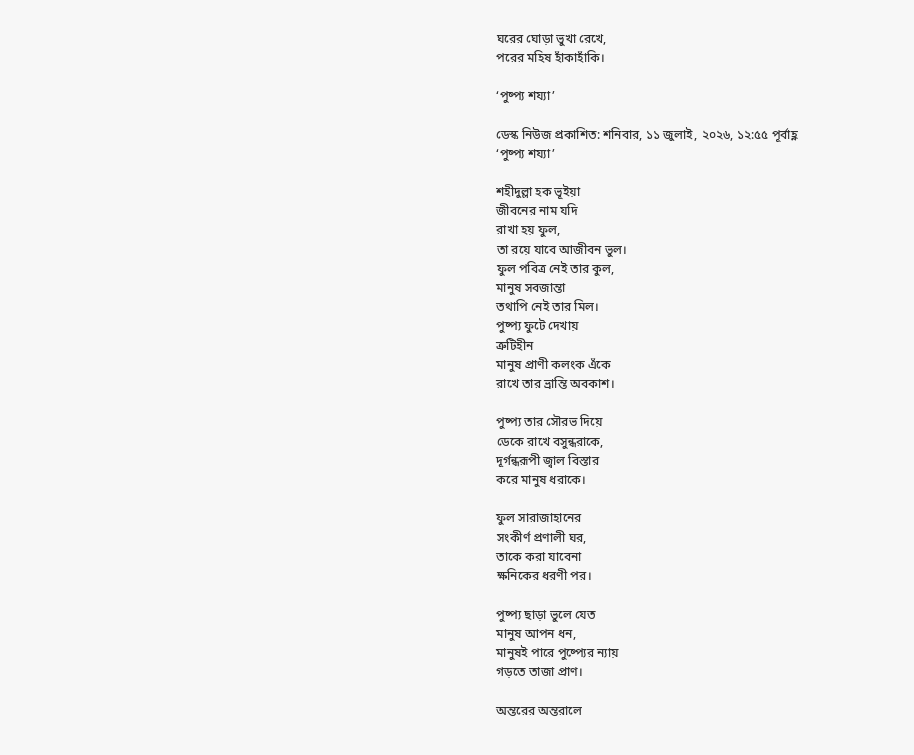ঘরের ঘোড়া ভুখা রেখে,
পরের মহিষ হাঁকাহাঁকি।

‘পুষ্প্য শয্যা’

ডেস্ক নিউজ প্রকাশিত: শনিবার, ১১ জুলাই, ২০২৬, ১২:৫৫ পূর্বাহ্ণ
‘পুষ্প্য শয্যা’

শহীদুল্লা হক ভূইয়া
জীবনের নাম যদি
রাখা হয় ফুল,
তা রয়ে যাবে আজীবন ভুল।
ফুল পবিত্র নেই তার কুল,
মানুষ সবজান্তা
তথাপি নেই তার মিল।
পুষ্প্য ফুটে দেখায়
ত্রুটিহীন
মানুষ প্রাণী কলংক এঁকে
রাখে তার ভ্রান্তি অবকাশ।

পুষ্প্য তার সৌরভ দিয়ে
ডেকে রাখে বসুন্ধরাকে,
দূর্গন্ধরূপী জ্বাল বিস্তার
করে মানুষ ধরাকে।

ফুল সারাজাহানের
সংকীর্ণ প্রণালী ঘর,
তাকে করা যাবেনা
ক্ষনিকের ধরণী পর।

পুষ্প্য ছাড়া ভুলে যেত
মানুষ আপন ধন,
মানুষই পারে পুষ্প্যের ন্যায়
গড়তে তাজা প্রাণ।

অন্তরের অন্তরালে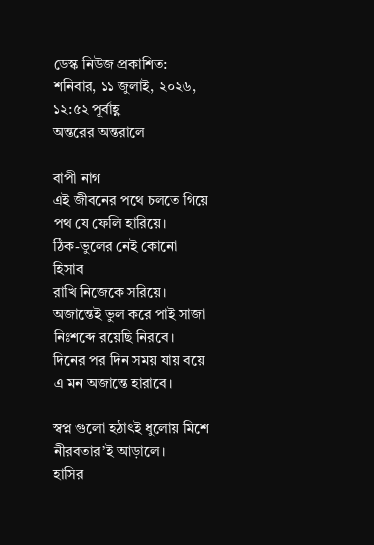ডেস্ক নিউজ প্রকাশিত: শনিবার, ১১ জুলাই, ২০২৬, ১২:৫২ পূর্বাহ্ণ
অন্তরের অন্তরালে

বাপী নাগ
এই জীবনের পথে চলতে গিয়ে
পথ যে ফেলি হারিয়ে।
ঠিক-ভুলের নেই কোনো হিসাব
রাখি নিজেকে সরিয়ে।
অজান্তেই ভুল করে পাই সাজা
নিঃশব্দে রয়েছি নিরবে।
দিনের পর দিন সময় যায় বয়ে
এ মন অজান্তে হারাবে।

স্বপ্ন গুলো হঠাৎই ধুলোয় মিশে
নীরবতার’ই আড়ালে।
হাসির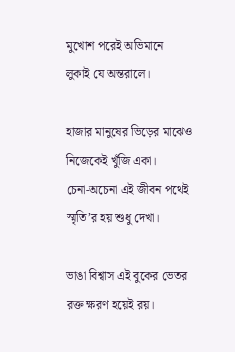মুখোশ পরেই অভিমানে
লুকাই যে অন্তরালে।

হাজার মানুষের ভিড়ের মাঝেও
নিজেকেই খুঁজি একা।
চেনা-অচেনা এই জীবন পথেই
স্মৃতি’র হয় শুধু দেখা।

ভাঙা বিশ্বাস এই বুকের ভেতর
রক্ত ক্ষরণ হয়েই রয়।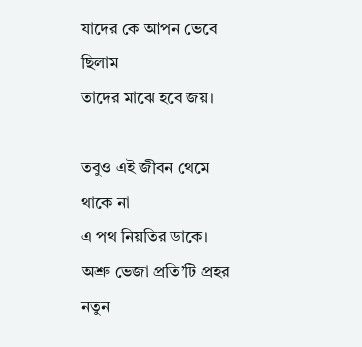যাদের কে আপন ভেবে ছিলাম
তাদের মাঝে হবে জয়।

তবুও এই জীবন থেমে থাকে না
এ পথ নিয়তির ডাকে।
অশ্রু ভেজা প্রতি’টি প্রহর নতুন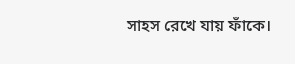সাহস রেখে যায় ফাঁকে।